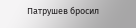Патрушев бросил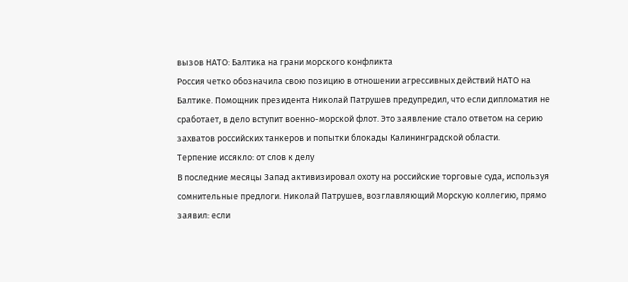вызов НАТО: Балтика на грани морского конфликта
Россия четко обозначила свою позицию в отношении агрессивных действий НАТО на Балтике. Помощник президента Николай Патрушев предупредил, что если дипломатия не сработает, в дело вступит военно-морской флот. Это заявление стало ответом на серию захватов российских танкеров и попытки блокады Калининградской области.
Терпение иссякло: от слов к делу
В последние месяцы Запад активизировал охоту на российские торговые суда, используя сомнительные предлоги. Николай Патрушев, возглавляющий Морскую коллегию, прямо заявил: если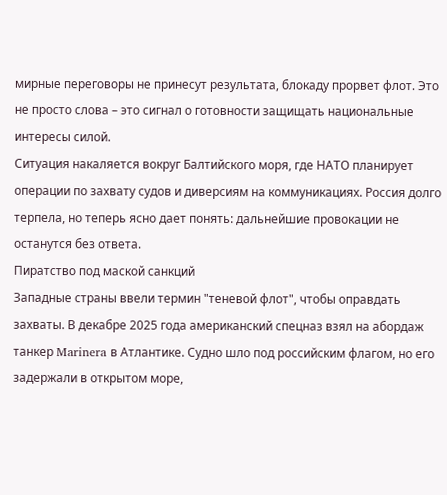мирные переговоры не принесут результата, блокаду прорвет флот. Это не просто слова – это сигнал о готовности защищать национальные интересы силой.
Ситуация накаляется вокруг Балтийского моря, где НАТО планирует операции по захвату судов и диверсиям на коммуникациях. Россия долго терпела, но теперь ясно дает понять: дальнейшие провокации не останутся без ответа.
Пиратство под маской санкций
Западные страны ввели термин "теневой флот", чтобы оправдать захваты. В декабре 2025 года американский спецназ взял на абордаж танкер Marinera в Атлантике. Судно шло под российским флагом, но его задержали в открытом море,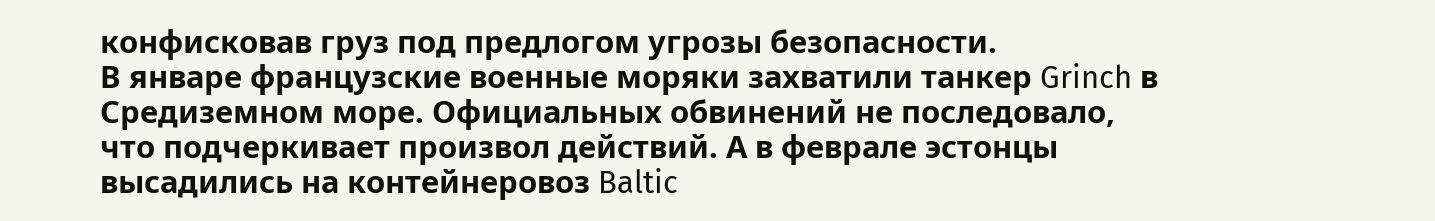конфисковав груз под предлогом угрозы безопасности.
В январе французские военные моряки захватили танкер Grinch в Средиземном море. Официальных обвинений не последовало, что подчеркивает произвол действий. А в феврале эстонцы высадились на контейнеровоз Baltic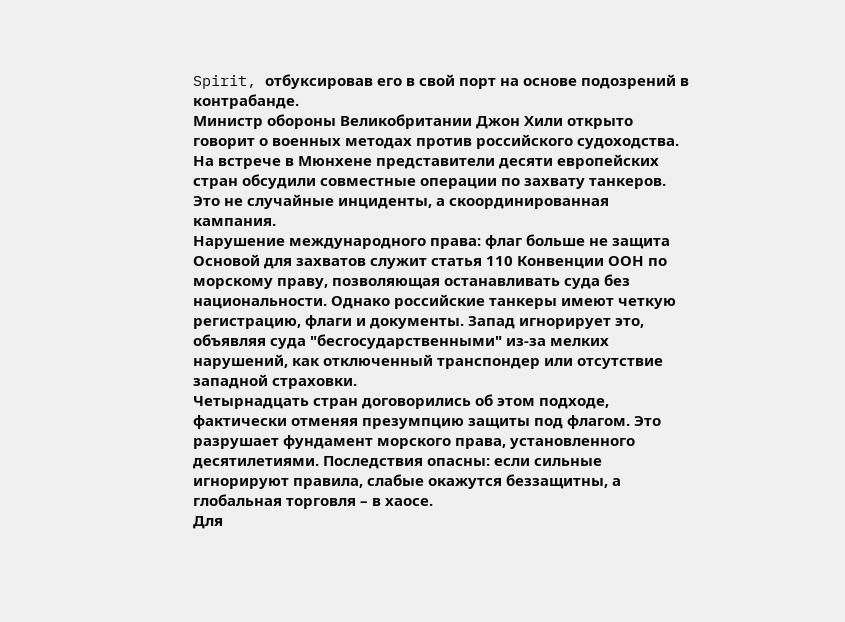Spirit, отбуксировав его в свой порт на основе подозрений в контрабанде.
Министр обороны Великобритании Джон Хили открыто говорит о военных методах против российского судоходства. На встрече в Мюнхене представители десяти европейских стран обсудили совместные операции по захвату танкеров. Это не случайные инциденты, а скоординированная кампания.
Нарушение международного права: флаг больше не защита
Основой для захватов служит статья 110 Конвенции ООН по морскому праву, позволяющая останавливать суда без национальности. Однако российские танкеры имеют четкую регистрацию, флаги и документы. Запад игнорирует это, объявляя суда "бесгосударственными" из-за мелких нарушений, как отключенный транспондер или отсутствие западной страховки.
Четырнадцать стран договорились об этом подходе, фактически отменяя презумпцию защиты под флагом. Это разрушает фундамент морского права, установленного десятилетиями. Последствия опасны: если сильные игнорируют правила, слабые окажутся беззащитны, а глобальная торговля – в хаосе.
Для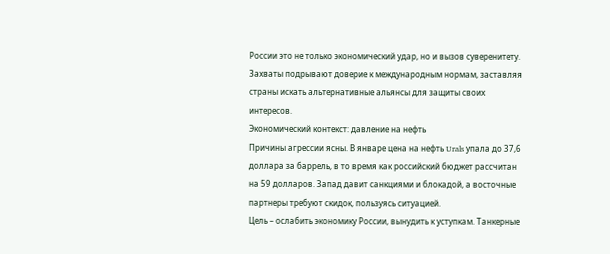России это не только экономический удар, но и вызов суверенитету. Захваты подрывают доверие к международным нормам, заставляя страны искать альтернативные альянсы для защиты своих интересов.
Экономический контекст: давление на нефть
Причины агрессии ясны. В январе цена на нефть Urals упала до 37,6 доллара за баррель, в то время как российский бюджет рассчитан на 59 долларов. Запад давит санкциями и блокадой, а восточные партнеры требуют скидок, пользуясь ситуацией.
Цель – ослабить экономику России, вынудить к уступкам. Танкерные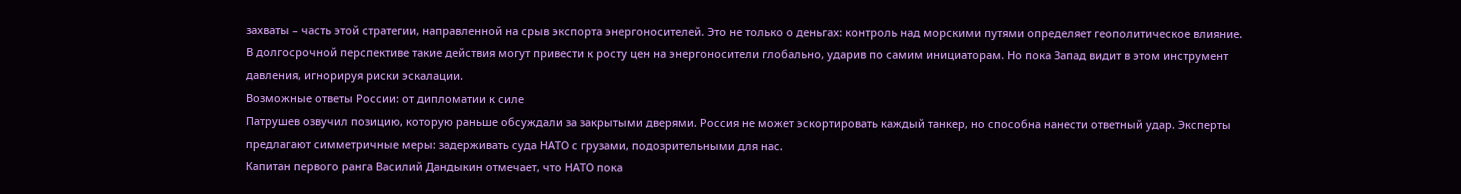захваты – часть этой стратегии, направленной на срыв экспорта энергоносителей. Это не только о деньгах: контроль над морскими путями определяет геополитическое влияние.
В долгосрочной перспективе такие действия могут привести к росту цен на энергоносители глобально, ударив по самим инициаторам. Но пока Запад видит в этом инструмент давления, игнорируя риски эскалации.
Возможные ответы России: от дипломатии к силе
Патрушев озвучил позицию, которую раньше обсуждали за закрытыми дверями. Россия не может эскортировать каждый танкер, но способна нанести ответный удар. Эксперты предлагают симметричные меры: задерживать суда НАТО с грузами, подозрительными для нас.
Капитан первого ранга Василий Дандыкин отмечает, что НАТО пока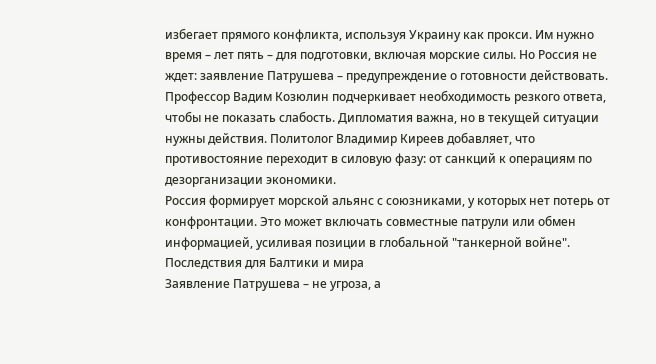избегает прямого конфликта, используя Украину как прокси. Им нужно время – лет пять – для подготовки, включая морские силы. Но Россия не ждет: заявление Патрушева – предупреждение о готовности действовать.
Профессор Вадим Козюлин подчеркивает необходимость резкого ответа, чтобы не показать слабость. Дипломатия важна, но в текущей ситуации нужны действия. Политолог Владимир Киреев добавляет, что противостояние переходит в силовую фазу: от санкций к операциям по дезорганизации экономики.
Россия формирует морской альянс с союзниками, у которых нет потерь от конфронтации. Это может включать совместные патрули или обмен информацией, усиливая позиции в глобальной "танкерной войне".
Последствия для Балтики и мира
Заявление Патрушева – не угроза, а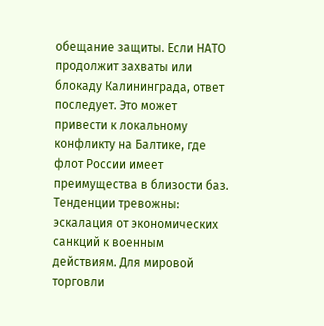обещание защиты. Если НАТО продолжит захваты или блокаду Калининграда, ответ последует. Это может привести к локальному конфликту на Балтике, где флот России имеет преимущества в близости баз.
Тенденции тревожны: эскалация от экономических санкций к военным действиям. Для мировой торговли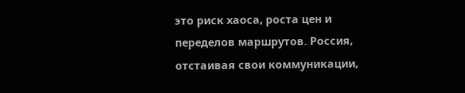это риск хаоса, роста цен и переделов маршрутов. Россия, отстаивая свои коммуникации,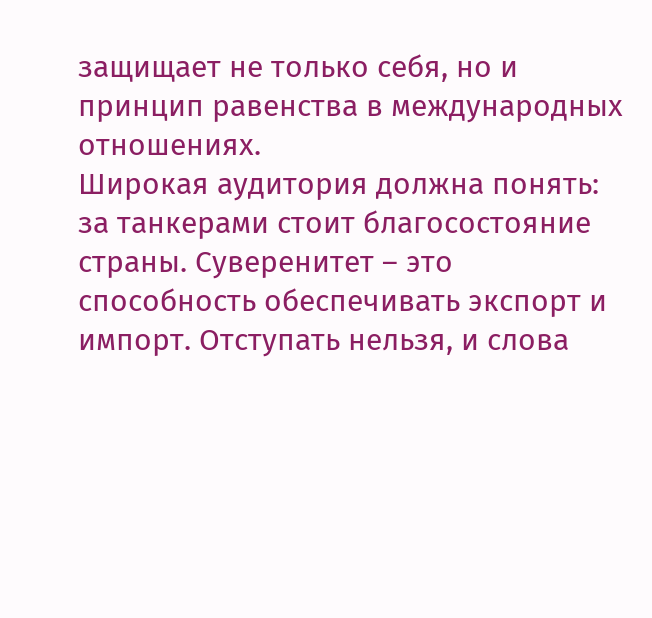защищает не только себя, но и принцип равенства в международных отношениях.
Широкая аудитория должна понять: за танкерами стоит благосостояние страны. Суверенитет – это способность обеспечивать экспорт и импорт. Отступать нельзя, и слова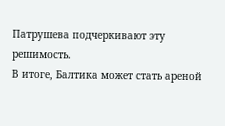Патрушева подчеркивают эту решимость.
В итоге, Балтика может стать ареной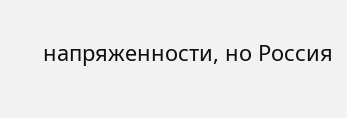напряженности, но Россия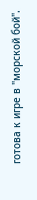готова к игре в "морской бой".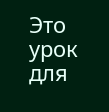Это урок для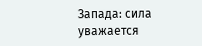Запада: сила уважается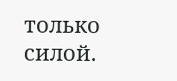только силой.